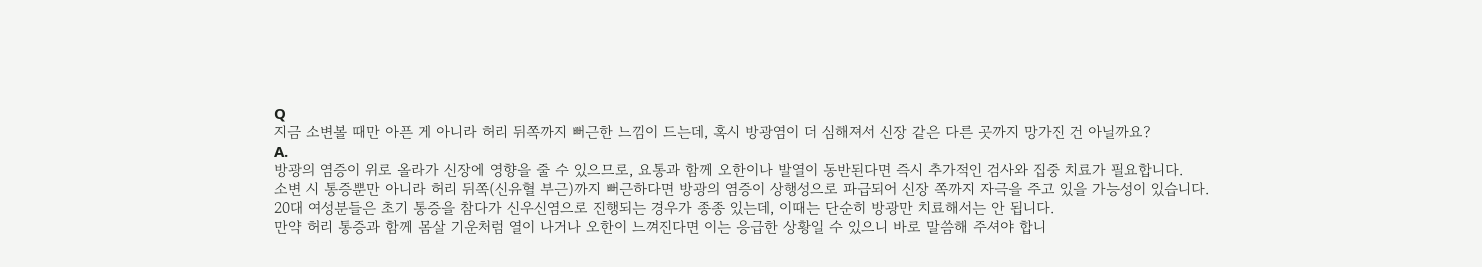Q
지금 소변볼 때만 아픈 게 아니라 허리 뒤쪽까지 뻐근한 느낌이 드는데, 혹시 방광염이 더 심해져서 신장 같은 다른 곳까지 망가진 건 아닐까요?
A.
방광의 염증이 위로 올라가 신장에 영향을 줄 수 있으므로, 요통과 함께 오한이나 발열이 동반된다면 즉시 추가적인 검사와 집중 치료가 필요합니다.
소변 시 통증뿐만 아니라 허리 뒤쪽(신유혈 부근)까지 뻐근하다면 방광의 염증이 상행성으로 파급되어 신장 쪽까지 자극을 주고 있을 가능성이 있습니다.
20대 여성분들은 초기 통증을 참다가 신우신염으로 진행되는 경우가 종종 있는데, 이때는 단순히 방광만 치료해서는 안 됩니다.
만약 허리 통증과 함께 몸살 기운처럼 열이 나거나 오한이 느껴진다면 이는 응급한 상황일 수 있으니 바로 말씀해 주셔야 합니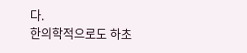다.
한의학적으로도 하초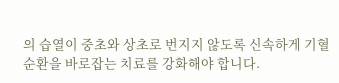의 습열이 중초와 상초로 번지지 않도록 신속하게 기혈 순환을 바로잡는 치료를 강화해야 합니다.